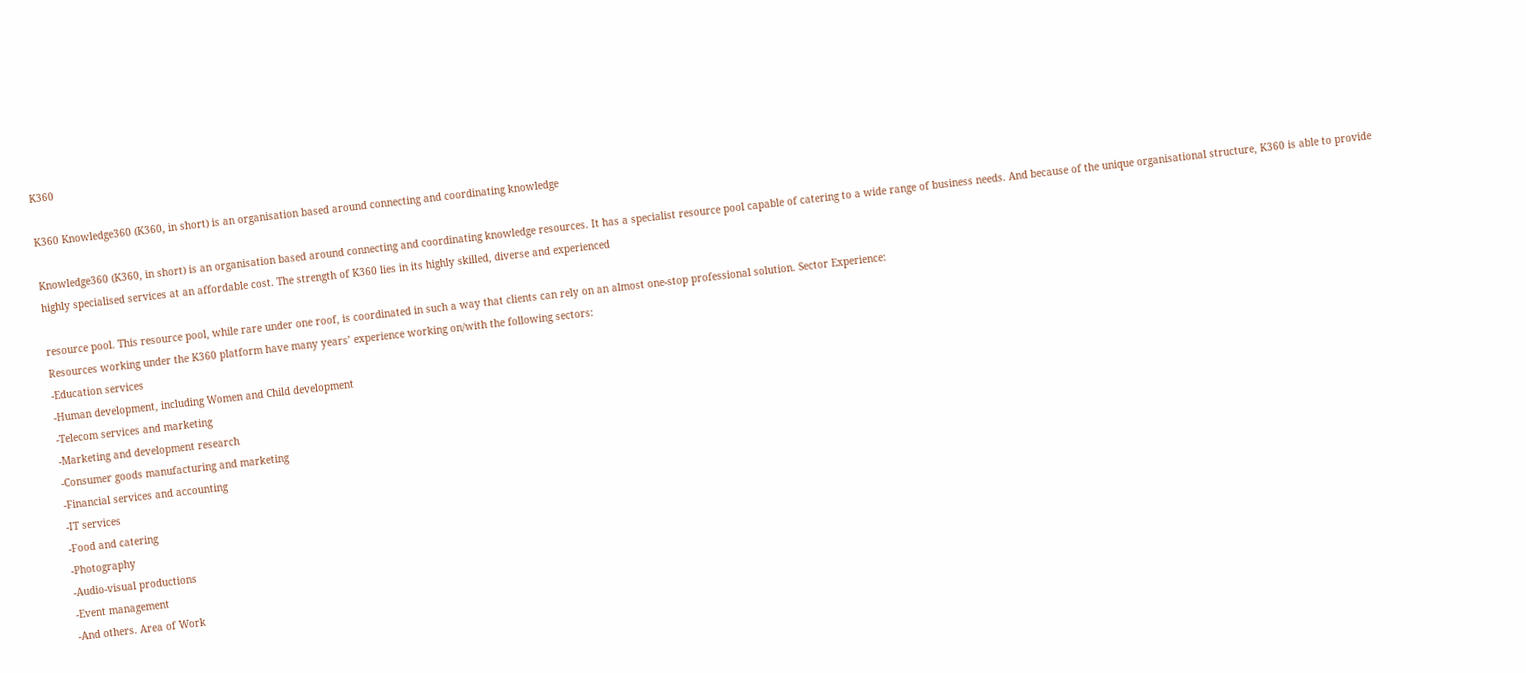K360

K360 Knowledge360 (K360, in short) is an organisation based around connecting and coordinating knowledge

Knowledge360 (K360, in short) is an organisation based around connecting and coordinating knowledge resources. It has a specialist resource pool capable of catering to a wide range of business needs. And because of the unique organisational structure, K360 is able to provide highly specialised services at an affordable cost. The strength of K360 lies in its highly skilled, diverse and experienced

resource pool. This resource pool, while rare under one roof, is coordinated in such a way that clients can rely on an almost one-stop professional solution. Sector Experience:
Resources working under the K360 platform have many years’ experience working on/with the following sectors:
-Education services
-Human development, including Women and Child development
-Telecom services and marketing
-Marketing and development research
-Consumer goods manufacturing and marketing
-Financial services and accounting
-IT services
-Food and catering
-Photography
-Audio-visual productions
-Event management
-And others. Area of Work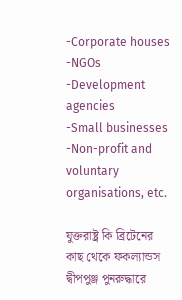-Corporate houses
-NGOs
-Development agencies
-Small businesses
-Non-profit and voluntary organisations, etc.

যুক্তরাষ্ট্র কি ব্রিটেনের কাছ থেকে ফকল্যান্ডস দ্বীপপুঞ্জ পুনরুদ্ধারে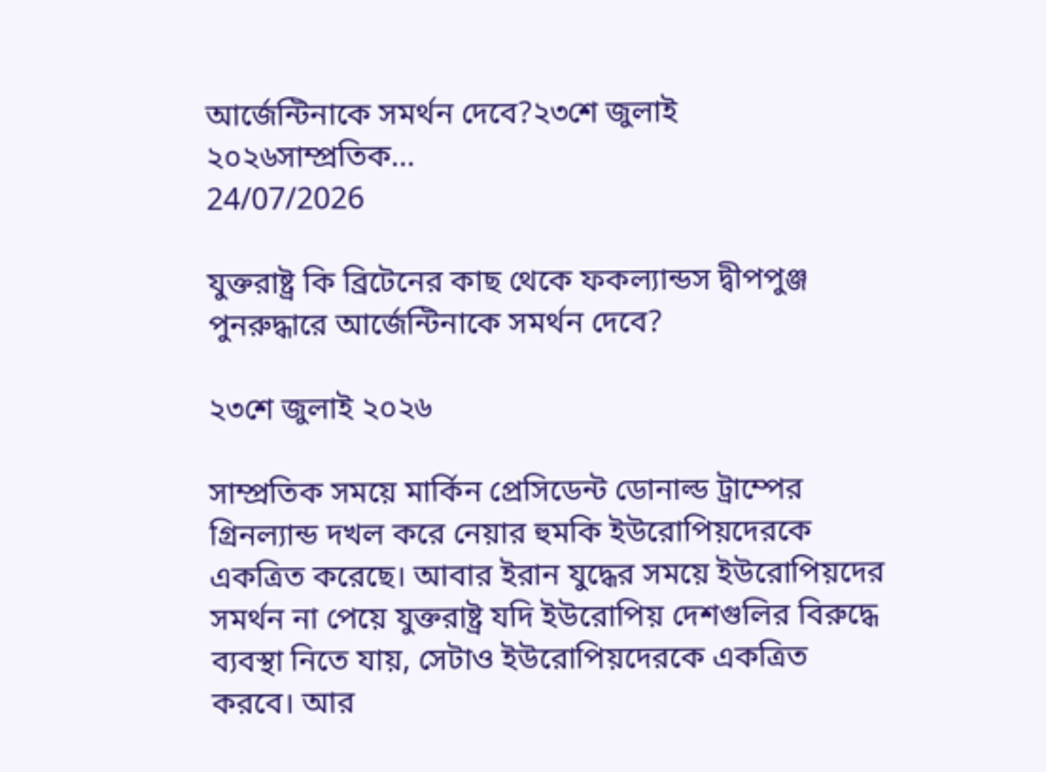আর্জেন্টিনাকে সমর্থন দেবে?২৩শে জুলাই ২০২৬সাম্প্রতিক...
24/07/2026

যুক্তরাষ্ট্র কি ব্রিটেনের কাছ থেকে ফকল্যান্ডস দ্বীপপুঞ্জ পুনরুদ্ধারে আর্জেন্টিনাকে সমর্থন দেবে?

২৩শে জুলাই ২০২৬

সাম্প্রতিক সময়ে মার্কিন প্রেসিডেন্ট ডোনাল্ড ট্রাম্পের গ্রিনল্যান্ড দখল করে নেয়ার হুমকি ইউরোপিয়দেরকে একত্রিত করেছে। আবার ইরান যুদ্ধের সময়ে ইউরোপিয়দের সমর্থন না পেয়ে যুক্তরাষ্ট্র যদি ইউরোপিয় দেশগুলির বিরুদ্ধে ব্যবস্থা নিতে যায়, সেটাও ইউরোপিয়দেরকে একত্রিত করবে। আর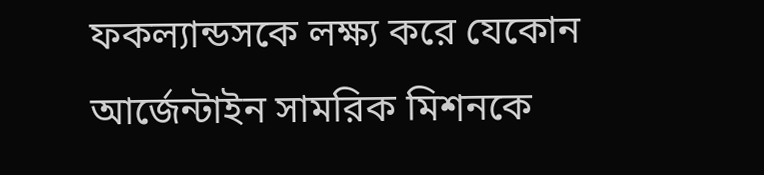ফকল্যান্ডসকে লক্ষ্য করে যেকোন আর্জেন্টাইন সামরিক মিশনকে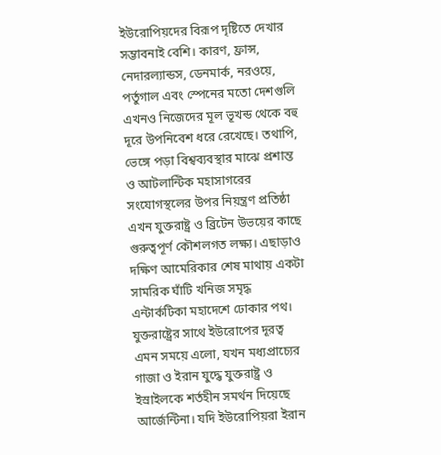ইউরোপিয়দের বিরূপ দৃষ্টিতে দেখার সম্ভাবনাই বেশি। কারণ, ফ্রান্স, নেদারল্যান্ডস, ডেনমার্ক, নরওয়ে, পর্তুগাল এবং স্পেনের মতো দেশগুলি এখনও নিজেদের মূল ভূখন্ড থেকে বহু দূরে উপনিবেশ ধরে রেখেছে। তথাপি, ভেঙ্গে পড়া বিশ্বব্যবস্থার মাঝে প্রশান্ত ও আটলান্টিক মহাসাগরের সংযোগস্থলের উপর নিয়ন্ত্রণ প্রতিষ্ঠা এখন যুক্তরাষ্ট্র ও ব্রিটেন উভয়ের কাছে গুরুত্বপূর্ণ কৌশলগত লক্ষ্য। এছাড়াও দক্ষিণ আমেরিকার শেষ মাথায় একটা সামরিক ঘাঁটি খনিজ সমৃদ্ধ এন্টার্কটিকা মহাদেশে ঢোকার পথ। যুক্তরাষ্ট্রের সাথে ইউরোপের দূরত্ব এমন সময়ে এলো, যখন মধ্যপ্রাচ্যের গাজা ও ইরান যুদ্ধে যুক্তরাষ্ট্র ও ইস্রাইলকে শর্তহীন সমর্থন দিয়েছে আর্জেন্টিনা। যদি ইউরোপিয়রা ইরান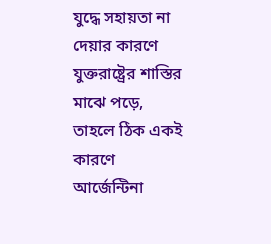যুদ্ধে সহায়তা না দেয়ার কারণে যুক্তরাষ্ট্রের শাস্তির মাঝে পড়ে, তাহলে ঠিক একই কারণে আর্জেন্টিনা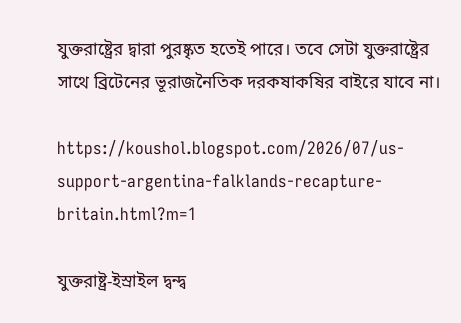যুক্তরাষ্ট্রের দ্বারা পুরষ্কৃত হতেই পারে। তবে সেটা যুক্তরাষ্ট্রের সাথে ব্রিটেনের ভূরাজনৈতিক দরকষাকষির বাইরে যাবে না।

https://koushol.blogspot.com/2026/07/us-support-argentina-falklands-recapture-britain.html?m=1

যুক্তরাষ্ট্র-ইস্রাইল দ্বন্দ্ব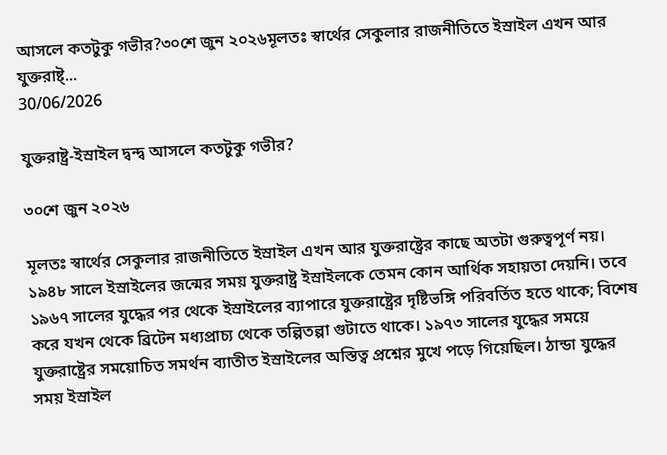আসলে কতটুকু গভীর?৩০শে জুন ২০২৬মূলতঃ স্বার্থের সেকুলার রাজনীতিতে ইস্রাইল এখন আর যুক্তরাষ্ট্...
30/06/2026

যুক্তরাষ্ট্র-ইস্রাইল দ্বন্দ্ব আসলে কতটুকু গভীর?

৩০শে জুন ২০২৬

মূলতঃ স্বার্থের সেকুলার রাজনীতিতে ইস্রাইল এখন আর যুক্তরাষ্ট্রের কাছে অতটা গুরুত্বপূর্ণ নয়। ১৯৪৮ সালে ইস্রাইলের জন্মের সময় যুক্তরাষ্ট্র ইস্রাইলকে তেমন কোন আর্থিক সহায়তা দেয়নি। তবে ১৯৬৭ সালের যুদ্ধের পর থেকে ইস্রাইলের ব্যাপারে যুক্তরাষ্ট্রের দৃষ্টিভঙ্গি পরিবর্তিত হতে থাকে; বিশেষ করে যখন থেকে ব্রিটেন মধ্যপ্রাচ্য থেকে তল্পিতল্পা গুটাতে থাকে। ১৯৭৩ সালের যুদ্ধের সময়ে যুক্তরাষ্ট্রের সময়োচিত সমর্থন ব্যাতীত ইস্রাইলের অস্তিত্ব প্রশ্নের মুখে পড়ে গিয়েছিল। ঠান্ডা যুদ্ধের সময় ইস্রাইল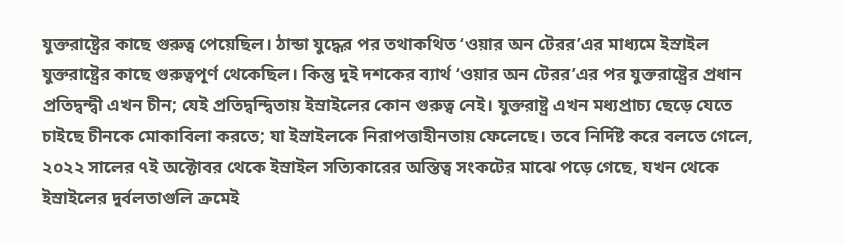যুক্তরাষ্ট্রের কাছে গুরুত্ব পেয়েছিল। ঠান্ডা যুদ্ধের পর তথাকথিত ‘ওয়ার অন টেরর’এর মাধ্যমে ইস্রাইল যুক্তরাষ্ট্রের কাছে গুরুত্বপূর্ণ থেকেছিল। কিন্তু দুই দশকের ব্যার্থ ‘ওয়ার অন টেরর’এর পর যুক্তরাষ্ট্রের প্রধান প্রতিদ্বন্দ্বী এখন চীন; যেই প্রতিদ্বন্দ্বিতায় ইস্রাইলের কোন গুরুত্ব নেই। যুক্তরাষ্ট্র এখন মধ্যপ্রাচ্য ছেড়ে যেতে চাইছে চীনকে মোকাবিলা করতে; যা ইস্রাইলকে নিরাপত্তাহীনতায় ফেলেছে। তবে নির্দিষ্ট করে বলতে গেলে, ২০২২ সালের ৭ই অক্টোবর থেকে ইস্রাইল সত্যিকারের অস্তিত্ব সংকটের মাঝে পড়ে গেছে, যখন থেকে ইস্রাইলের দুর্বলতাগুলি ক্রমেই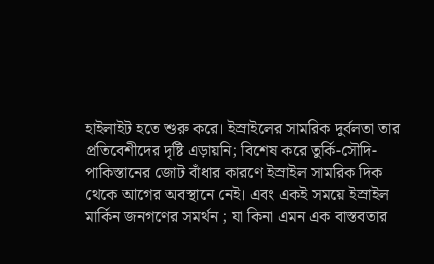হাইলাইট হতে শুরু করে। ইস্রাইলের সামরিক দুর্বলতা তার প্রতিবেশীদের দৃষ্টি এড়ায়নি; বিশেষ করে তুর্কি-সৌদি-পাকিস্তানের জোট বাঁধার কারণে ইস্রাইল সামরিক দিক থেকে আগের অবস্থানে নেই। এবং একই সময়ে ইস্রাইল মার্কিন জনগণের সমর্থন ; যা কিনা এমন এক বাস্তবতার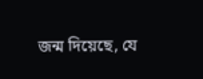জন্ম দিয়েছে, যে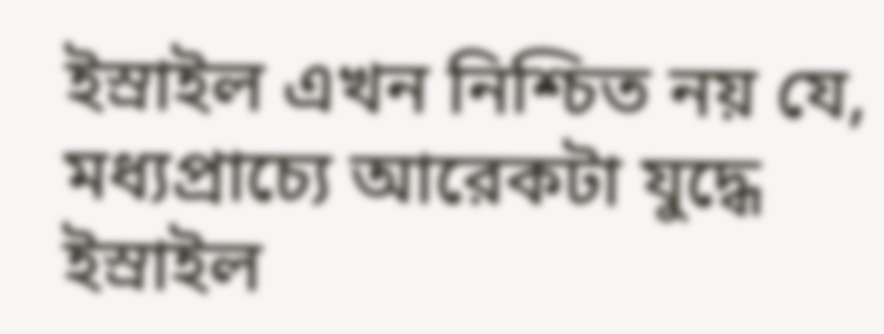ইস্রাইল এখন নিশ্চিত নয় যে, মধ্যপ্রাচ্যে আরেকটা যুদ্ধে ইস্রাইল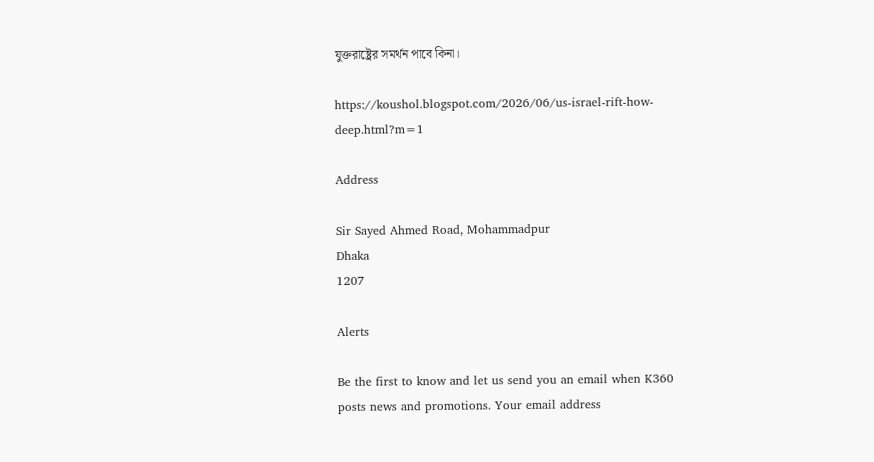যুক্তরাষ্ট্রের সমর্থন পাবে কিনা।

https://koushol.blogspot.com/2026/06/us-israel-rift-how-deep.html?m=1

Address

Sir Sayed Ahmed Road, Mohammadpur
Dhaka
1207

Alerts

Be the first to know and let us send you an email when K360 posts news and promotions. Your email address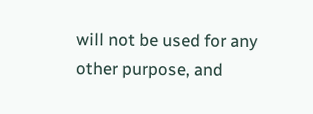will not be used for any other purpose, and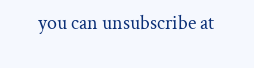you can unsubscribe at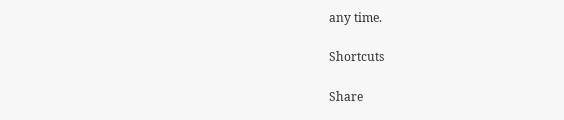any time.

Shortcuts

Share